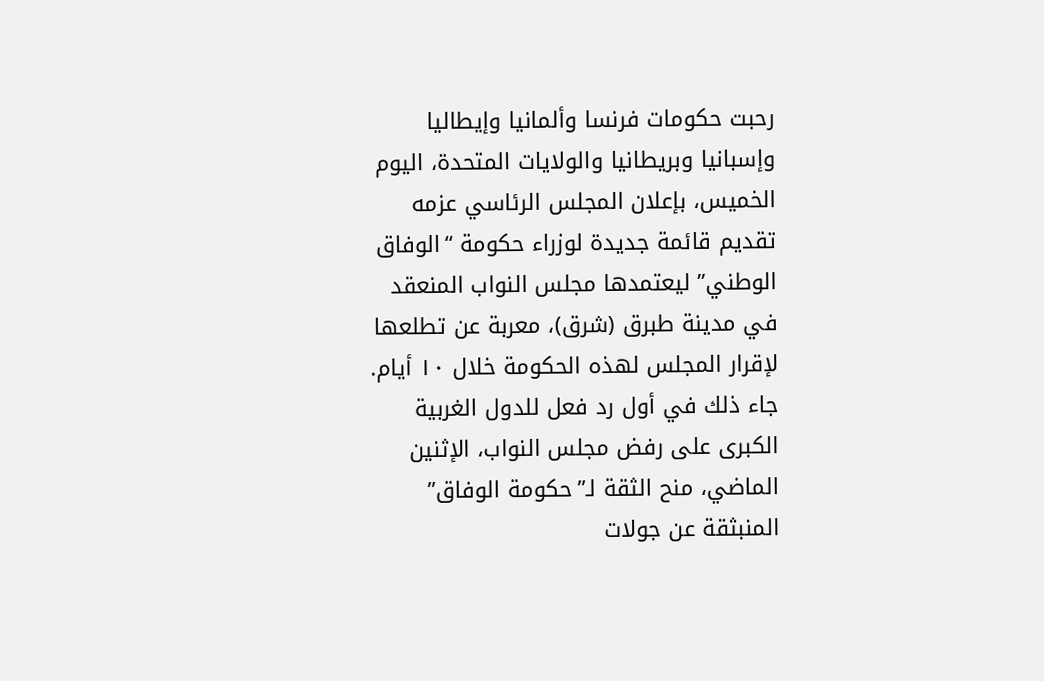رحبت حكومات فرنسا وألمانيا وإيطاليا وإسبانيا وبريطانيا والولايات المتحدة، اليوم الخميس، بإعلان المجلس الرئاسي عزمه تقديم قائمة جديدة لوزراء حكومة “الوفاق الوطني” ليعتمدها مجلس النواب المنعقد في مدينة طبرق (شرق)، معربة عن تطلعها لإقرار المجلس لهذه الحكومة خلال ١٠ أيام.
جاء ذلك في أول رد فعل للدول الغربية الكبرى على رفض مجلس النواب، الإثنين الماضي، منح الثقة لـ”حكومة الوفاق” المنبثقة عن جولات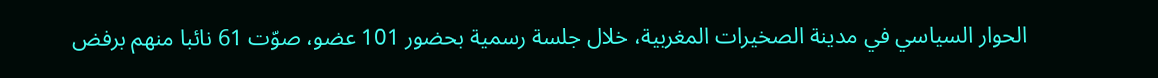الحوار السياسي في مدينة الصخيرات المغربية، خلال جلسة رسمية بحضور 101 عضو، صوّت 61 نائبا منهم برفض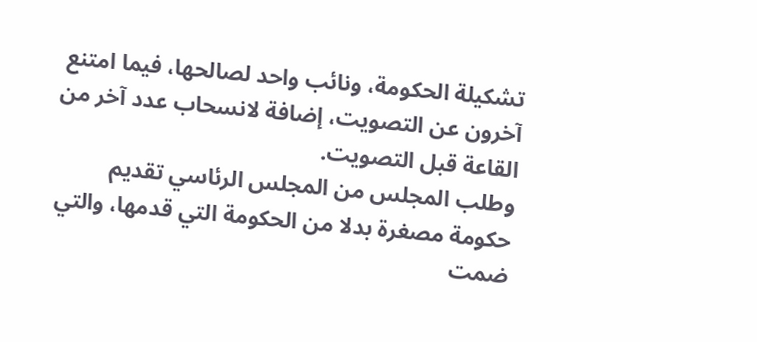تشكيلة الحكومة، ونائب واحد لصالحها، فيما امتنع آخرون عن التصويت، إضافة لانسحاب عدد آخر من القاعة قبل التصويت.
وطلب المجلس من المجلس الرئاسي تقديم حكومة مصغرة بدلا من الحكومة التي قدمها، والتي ضمت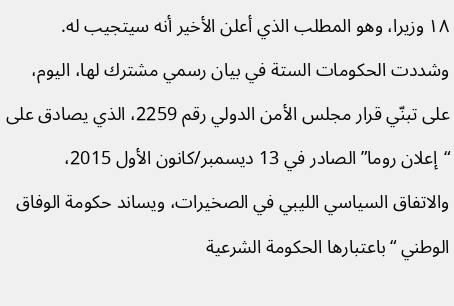١٨ وزيرا، وهو المطلب الذي أعلن الأخير أنه سيتجيب له.
وشددت الحكومات الستة في بيان رسمي مشترك لها، اليوم، على تبنّي قرار مجلس الأمن الدولي رقم 2259، الذي يصادق على “إعلان روما” الصادر في 13 ديسمبر/كانون الأول 2015، والاتفاق السياسي الليبي في الصخيرات، ويساند حكومة الوفاق الوطني “باعتبارها الحكومة الشرعية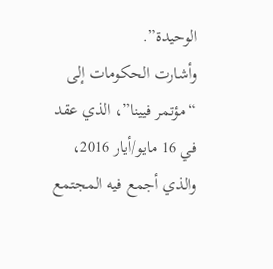الوحيدة”.
وأشارت الحكومات إلى “مؤتمر فيينا”، الذي عقد في 16 مايو/أيار 2016، والذي أجمع فيه المجتمع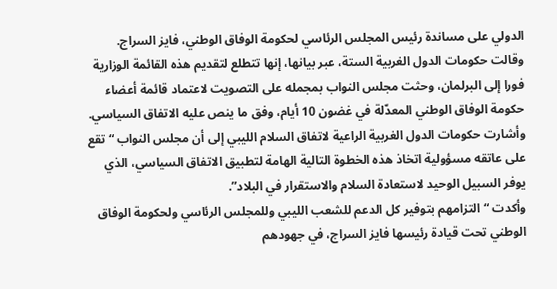الدولي على مساندة رئيس المجلس الرئاسي لحكومة الوفاق الوطني، فايز السراج.
وقالت حكومات الدول الغربية الستة، عبر بيانها، إنها تتطلع لتقديم هذه القائمة الوزارية فورا إلى البرلمان، وحثت مجلس النواب بمجمله على التصويت لاعتماد قائمة أعضاء حكومة الوفاق الوطني المعدّلة في غضون 10 أيام، وفق ما ينص عليه الاتفاق السياسي.
وأشارت حكومات الدول الغربية الراعية لاتفاق السلام الليبي إلى أن مجلس النواب “تقع على عاتقه مسؤولية اتخاذ هذه الخطوة التالية الهامة لتطبيق الاتفاق السياسي، الذي يوفر السبيل الوحيد لاستعادة السلام والاستقرار في البلاد”.
وأكدت “التزامهم بتوفير كل الدعم للشعب الليبي وللمجلس الرئاسي ولحكومة الوفاق الوطني تحت قيادة رئيسها فايز السراج، في جهودهم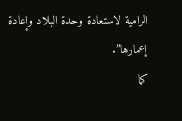الرامية لاستعادة وحدة البلاد وإعادة إعمارها”.
كما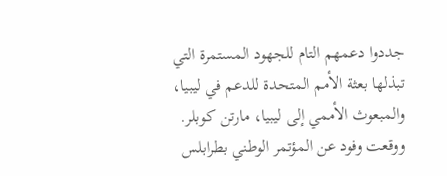جددوا دعمهم التام للجهود المستمرة التي تبذلها بعثة الأمم المتحدة للدعم في ليبيا، والمبعوث الأممي إلى ليبيا، مارتن كوبلر.
ووقعت وفود عن المؤتمر الوطني بطرابلس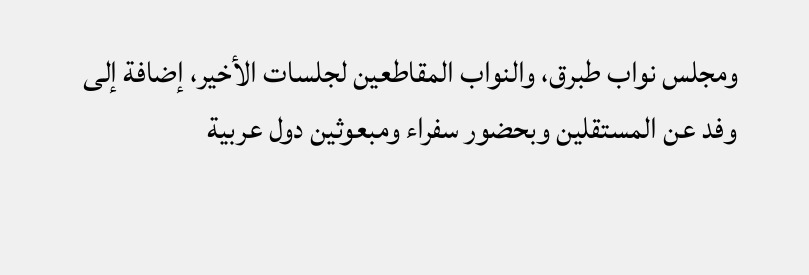ومجلس نواب طبرق، والنواب المقاطعين لجلسات الأخير، إضافة إلى وفد عن المستقلين وبحضور سفراء ومبعوثين دول عربية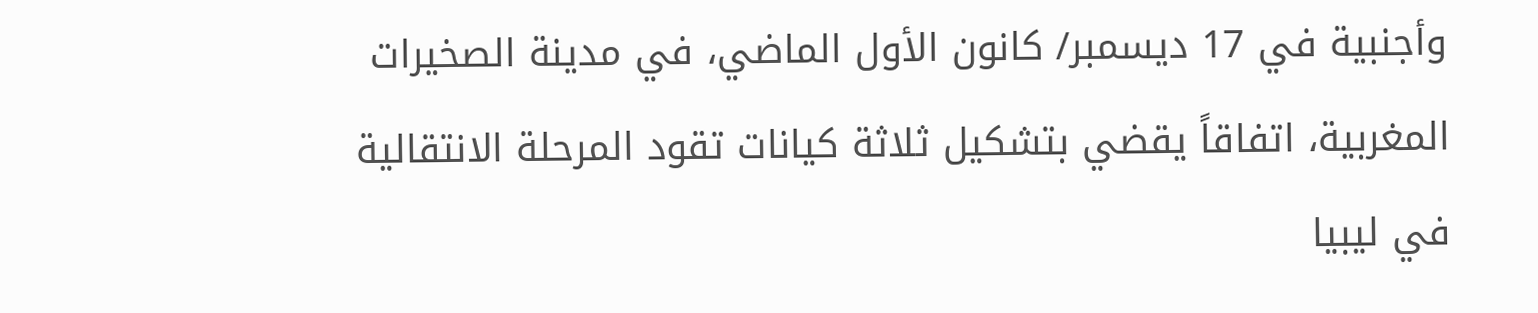وأجنبية في 17 ديسمبر/ كانون الأول الماضي، في مدينة الصخيرات المغربية، اتفاقاً يقضي بتشكيل ثلاثة كيانات تقود المرحلة الانتقالية في ليبيا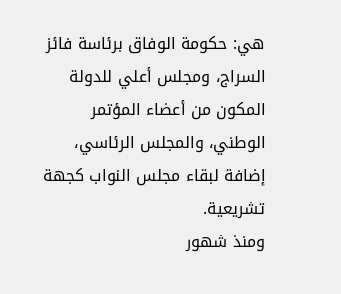هي: حكومة الوفاق برئاسة فائز السراج، ومجلس أعلي للدولة المكون من أعضاء المؤتمر الوطني، والمجلس الرئاسي، إضافة لبقاء مجلس النواب كجهة تشريعية.
ومنذ شهور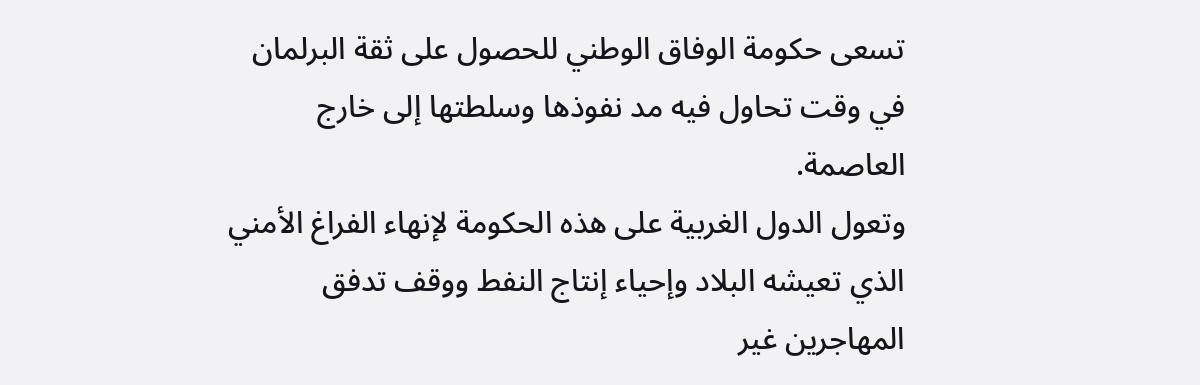تسعى حكومة الوفاق الوطني للحصول على ثقة البرلمان في وقت تحاول فيه مد نفوذها وسلطتها إلى خارج العاصمة.
وتعول الدول الغربية على هذه الحكومة لإنهاء الفراغ الأمني الذي تعيشه البلاد وإحياء إنتاج النفط ووقف تدفق المهاجرين غير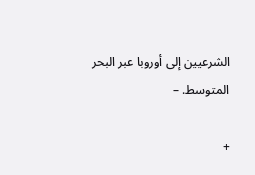الشرعيين إلى أوروبا عبر البحر المتوسط. –

+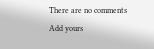There are no comments
Add yours